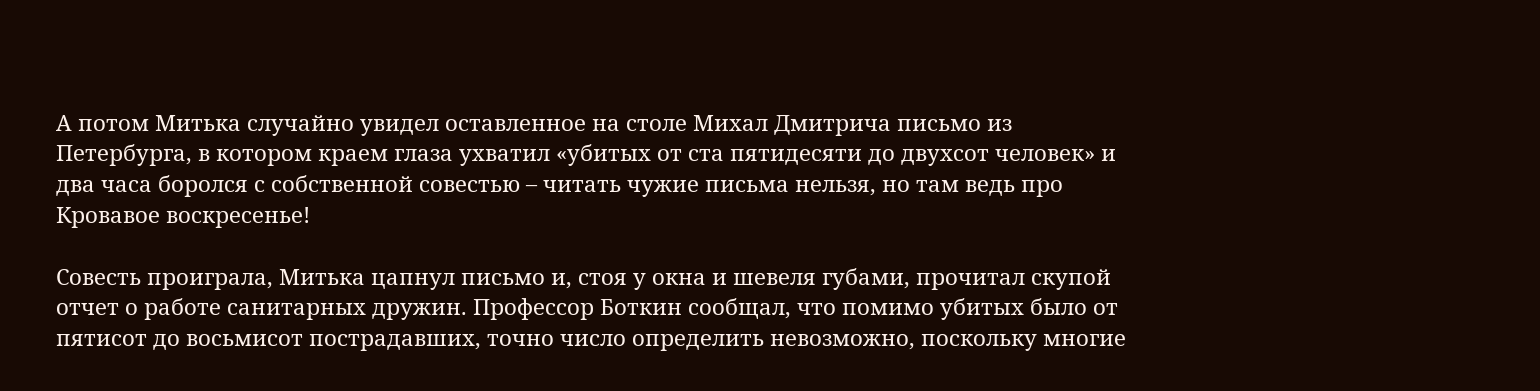А потом Митька случайно увидел оставленное на столе Михал Дмитрича письмо из Петербурга, в котором краем глаза ухватил «убитых от ста пятидесяти до двухсот человек» и два часа боролся с собственной совестью – читать чужие письма нельзя, но там ведь про Кровавое воскресенье!

Совесть проиграла, Митька цапнул письмо и, стоя у окна и шевеля губами, прочитал скупой отчет о работе санитарных дружин. Профессор Боткин сообщал, что помимо убитых было от пятисот до восьмисот пострадавших, точно число определить невозможно, поскольку многие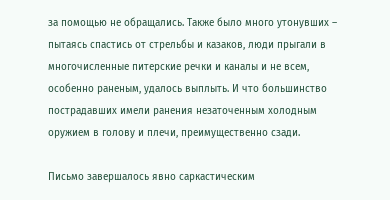за помощью не обращались. Также было много утонувших – пытаясь спастись от стрельбы и казаков, люди прыгали в многочисленные питерские речки и каналы и не всем, особенно раненым, удалось выплыть. И что большинство пострадавших имели ранения незаточенным холодным оружием в голову и плечи, преимущественно сзади.

Письмо завершалось явно саркастическим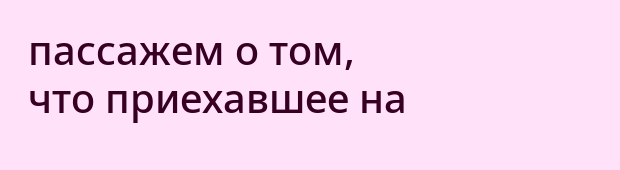пассажем о том, что приехавшее на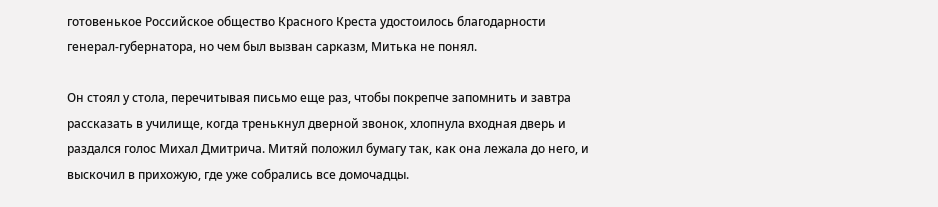готовенькое Российское общество Красного Креста удостоилось благодарности генерал-губернатора, но чем был вызван сарказм, Митька не понял.

Он стоял у стола, перечитывая письмо еще раз, чтобы покрепче запомнить и завтра рассказать в училище, когда тренькнул дверной звонок, хлопнула входная дверь и раздался голос Михал Дмитрича. Митяй положил бумагу так, как она лежала до него, и выскочил в прихожую, где уже собрались все домочадцы.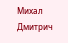Михал Дмитрич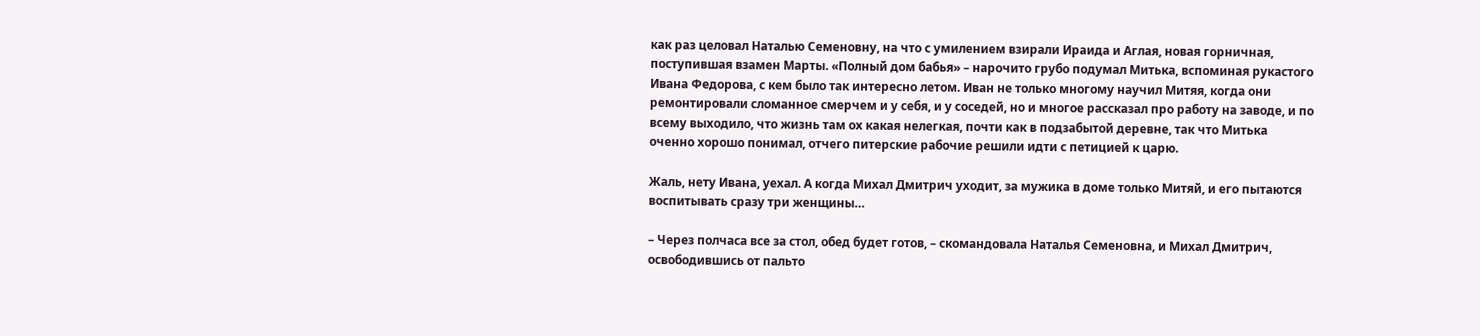как раз целовал Наталью Семеновну, на что с умилением взирали Ираида и Аглая, новая горничная, поступившая взамен Марты. «Полный дом бабья» – нарочито грубо подумал Митька, вспоминая рукастого Ивана Федорова, с кем было так интересно летом. Иван не только многому научил Митяя, когда они ремонтировали сломанное смерчем и у себя, и у соседей, но и многое рассказал про работу на заводе, и по всему выходило, что жизнь там ох какая нелегкая, почти как в подзабытой деревне, так что Митька оченно хорошо понимал, отчего питерские рабочие решили идти с петицией к царю.

Жаль, нету Ивана, уехал. А когда Михал Дмитрич уходит, за мужика в доме только Митяй, и его пытаются воспитывать сразу три женщины…

– Через полчаса все за стол, обед будет готов, – скомандовала Наталья Семеновна, и Михал Дмитрич, освободившись от пальто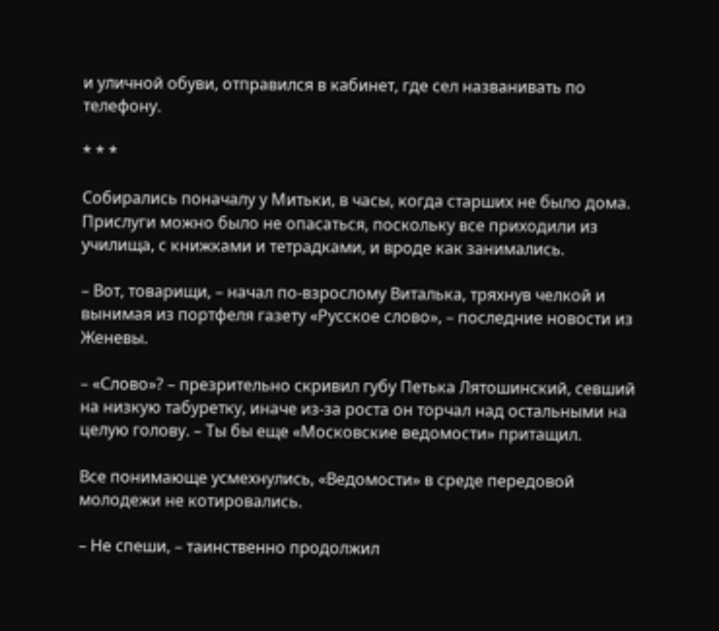и уличной обуви, отправился в кабинет, где сел названивать по телефону.

* * *

Собирались поначалу у Митьки, в часы, когда старших не было дома. Прислуги можно было не опасаться, поскольку все приходили из училища, с книжками и тетрадками, и вроде как занимались.

– Вот, товарищи, – начал по-взрослому Виталька, тряхнув челкой и вынимая из портфеля газету «Русское слово», – последние новости из Женевы.

– «Слово»? – презрительно скривил губу Петька Лятошинский, севший на низкую табуретку, иначе из-за роста он торчал над остальными на целую голову. – Ты бы еще «Московские ведомости» притащил.

Все понимающе усмехнулись, «Ведомости» в среде передовой молодежи не котировались.

– Не спеши, – таинственно продолжил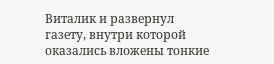Виталик и развернул газету, внутри которой оказались вложены тонкие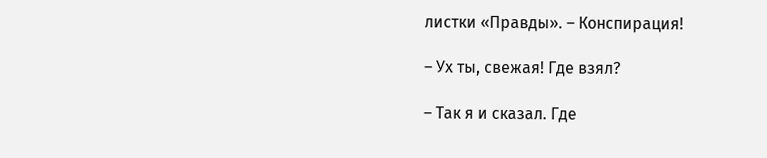листки «Правды». – Конспирация!

– Ух ты, свежая! Где взял?

– Так я и сказал. Где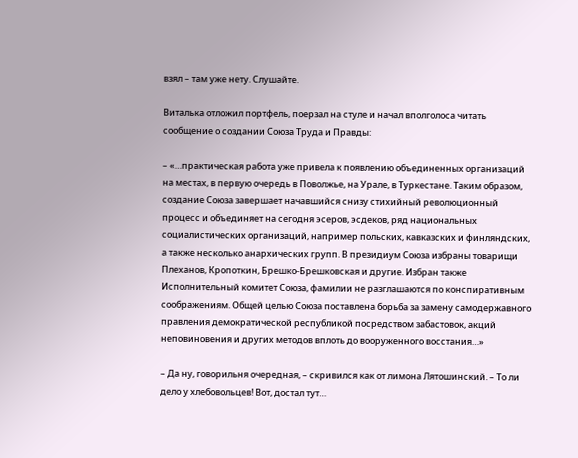взял – там уже нету. Слушайте.

Виталька отложил портфель, поерзал на стуле и начал вполголоса читать сообщение о создании Союза Труда и Правды:

– «…практическая работа уже привела к появлению объединенных организаций на местах, в первую очередь в Поволжье, на Урале, в Туркестане. Таким образом, создание Союза завершает начавшийся снизу стихийный революционный процесс и объединяет на сегодня эсеров, эсдеков, ряд национальных социалистических организаций, например польских, кавказских и финляндских, а также несколько анархических групп. В президиум Союза избраны товарищи Плеханов, Кропоткин, Брешко-Брешковская и другие. Избран также Исполнительный комитет Союза, фамилии не разглашаются по конспиративным соображениям. Общей целью Союза поставлена борьба за замену самодержавного правления демократической республикой посредством забастовок, акций неповиновения и других методов вплоть до вооруженного восстания…»

– Да ну, говорильня очередная, – скривился как от лимона Лятошинский. – То ли дело у хлебовольцев! Вот, достал тут…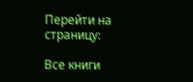Перейти на страницу:

Все книги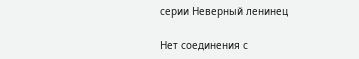серии Неверный ленинец

Нет соединения с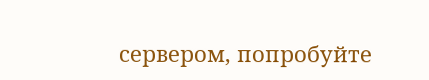сервером, попробуйте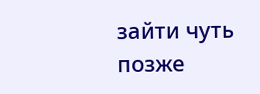зайти чуть позже